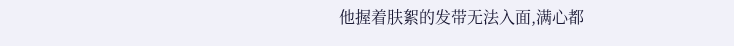他握着肤絮的发带无法入面,满心都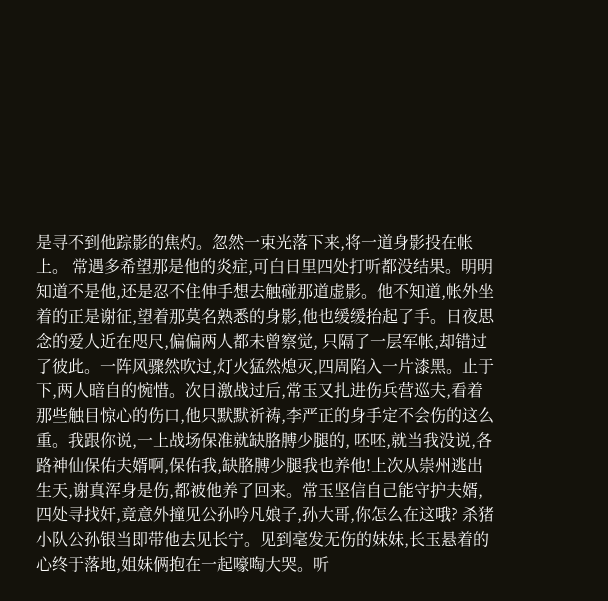是寻不到他踪影的焦灼。忽然一束光落下来,将一道身影投在帐上。 常遇多希望那是他的炎症,可白日里四处打听都没结果。明明知道不是他,还是忍不住伸手想去触碰那道虚影。他不知道,帐外坐着的正是谢征,望着那莫名熟悉的身影,他也缓缓抬起了手。日夜思念的爱人近在咫尺,偏偏两人都未曾察觉, 只隔了一层军帐,却错过了彼此。一阵风骤然吹过,灯火猛然熄灭,四周陷入一片漆黑。止于下,两人暗自的惋惜。次日激战过后,常玉又扎进伤兵营巡夫,看着那些触目惊心的伤口,他只默默祈祷,李严正的身手定不会伤的这么重。我跟你说,一上战场保准就缺胳膊少腿的, 呸呸,就当我没说,各路神仙保佑夫婿啊,保佑我,缺胳膊少腿我也养他!上次从崇州逃出生天,谢真浑身是伤,都被他养了回来。常玉坚信自己能守护夫婿,四处寻找奸,竟意外撞见公孙吟凡娘子,孙大哥,你怎么在这哦? 杀猪小队公孙银当即带他去见长宁。见到毫发无伤的妹妹,长玉悬着的心终于落地,姐妹俩抱在一起嚎啕大哭。听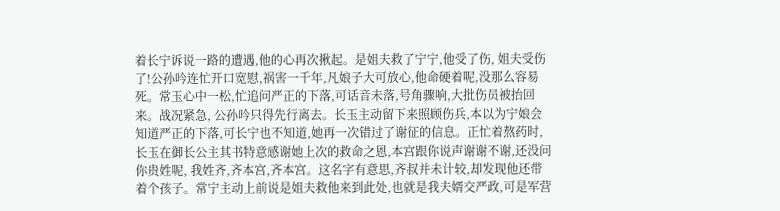着长宁诉说一路的遭遇,他的心再次揪起。是姐夫救了宁宁,他受了伤, 姐夫受伤了!公孙吟连忙开口宽慰,祸害一千年,凡娘子大可放心,他命硬着呢,没那么容易死。常玉心中一松,忙追问严正的下落,可话音未落,号角骤响,大批伤员被抬回来。战况紧急, 公孙吟只得先行离去。长玉主动留下来照顾伤兵,本以为宁娘会知道严正的下落,可长宁也不知道,她再一次错过了谢征的信息。正忙着熬药时,长玉在御长公主其书特意感谢她上次的救命之恩,本宫跟你说声谢谢不谢,还没问你贵姓呢, 我姓齐,齐本宫,齐本宫。这名字有意思,齐叔并未计较,却发现他还带着个孩子。常宁主动上前说是姐夫救他来到此处,也就是我夫婿交严政,可是军营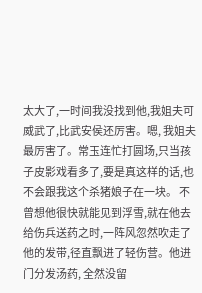太大了,一时间我没找到他,我姐夫可威武了,比武安侯还厉害。嗯, 我姐夫最厉害了。常玉连忙打圆场,只当孩子皮影戏看多了,要是真这样的话,也不会跟我这个杀猪娘子在一块。 不曾想他很快就能见到浮雪,就在他去给伤兵送药之时,一阵风忽然吹走了他的发带,径直飘进了轻伤营。他进门分发汤药, 全然没留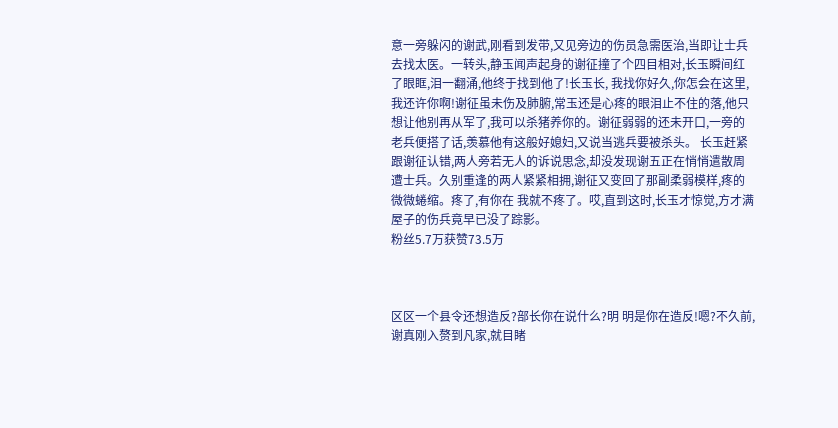意一旁躲闪的谢武,刚看到发带,又见旁边的伤员急需医治,当即让士兵去找太医。一转头,静玉闻声起身的谢征撞了个四目相对,长玉瞬间红了眼眶,泪一翻涌,他终于找到他了!长玉长, 我找你好久,你怎会在这里,我还许你啊!谢征虽未伤及肺腑,常玉还是心疼的眼泪止不住的落,他只想让他别再从军了,我可以杀猪养你的。谢征弱弱的还未开口,一旁的老兵便搭了话,羡慕他有这般好媳妇,又说当逃兵要被杀头。 长玉赶紧跟谢征认错,两人旁若无人的诉说思念,却没发现谢五正在悄悄遣散周遭士兵。久别重逢的两人紧紧相拥,谢征又变回了那副柔弱模样,疼的微微蜷缩。疼了,有你在 我就不疼了。哎,直到这时,长玉才惊觉,方才满屋子的伤兵竟早已没了踪影。
粉丝5.7万获赞73.5万



区区一个县令还想造反?部长你在说什么?明 明是你在造反!嗯?不久前,谢真刚入赘到凡家,就目睹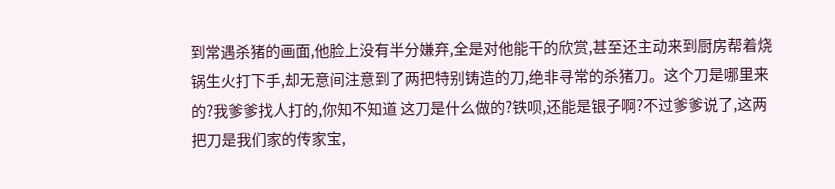到常遇杀猪的画面,他脸上没有半分嫌弃,全是对他能干的欣赏,甚至还主动来到厨房帮着烧锅生火打下手,却无意间注意到了两把特别铸造的刀,绝非寻常的杀猪刀。这个刀是哪里来的?我爹爹找人打的,你知不知道 这刀是什么做的?铁呗,还能是银子啊?不过爹爹说了,这两把刀是我们家的传家宝,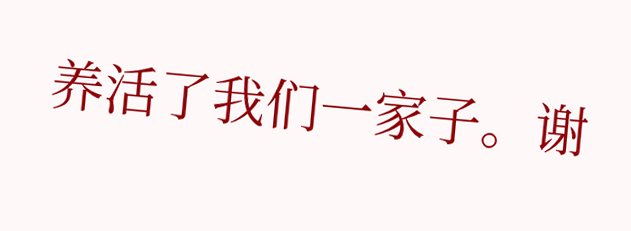养活了我们一家子。谢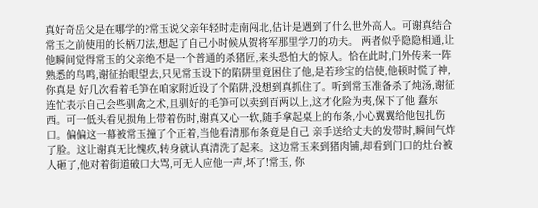真好奇岳父是在哪学的?常玉说父亲年轻时走南闯北,估计是遇到了什么世外高人。可谢真结合常玉之前使用的长柄刀法,想起了自己小时候从贺将军那里学刀的功夫。 两者似乎隐隐相通,让他瞬间觉得常玉的父亲绝不是一个普通的杀猪匠,来头恐怕大的惊人。恰在此时,门外传来一阵熟悉的鸟鸣,谢征抬眼望去,只见常玉设下的陷阱里竟困住了他,是若珍宝的信使,他顿时慌了神,你真是 好几次看着毛笋在咱家附近设了个陷阱,没想到真抓住了。听到常玉准备杀了炖汤,谢征连忙表示自己会些驯禽之术,且驯好的毛笋可以卖到百两以上,这才化险为夷,保下了他 蠢东西。可一低头看见损角上带着伤时,谢真又心一软,随手拿起桌上的布条,小心翼翼给他包扎伤口。偏偏这一幕被常玉撞了个正着,当他看清那布条竟是自己 亲手送给丈夫的发带时,瞬间气炸了脸。这让谢真无比愧疚,转身就认真清洗了起来。这边常玉来到猪肉铺,却看到门口的灶台被人砸了,他对着街道破口大骂,可无人应他一声,坏了!常玉, 你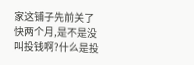家这铺子先前关了快两个月,是不是没叫投钱啊?什么是投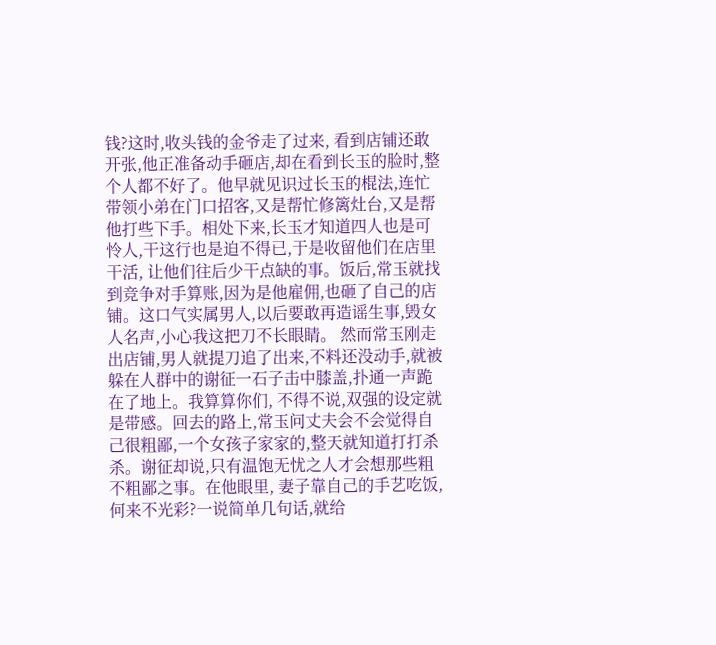钱?这时,收头钱的金爷走了过来, 看到店铺还敢开张,他正准备动手砸店,却在看到长玉的脸时,整个人都不好了。他早就见识过长玉的棍法,连忙带领小弟在门口招客,又是帮忙修篱灶台,又是帮他打些下手。相处下来,长玉才知道四人也是可怜人,干这行也是迫不得已,于是收留他们在店里干活, 让他们往后少干点缺的事。饭后,常玉就找到竞争对手算账,因为是他雇佣,也砸了自己的店铺。这口气实属男人,以后要敢再造谣生事,毁女人名声,小心我这把刀不长眼睛。 然而常玉刚走出店铺,男人就提刀追了出来,不料还没动手,就被躲在人群中的谢征一石子击中膝盖,扑通一声跪在了地上。我算算你们, 不得不说,双强的设定就是带感。回去的路上,常玉问丈夫会不会觉得自己很粗鄙,一个女孩子家家的,整天就知道打打杀杀。谢征却说,只有温饱无忧之人才会想那些粗不粗鄙之事。在他眼里, 妻子靠自己的手艺吃饭,何来不光彩?一说简单几句话,就给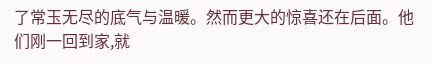了常玉无尽的底气与温暖。然而更大的惊喜还在后面。他们刚一回到家,就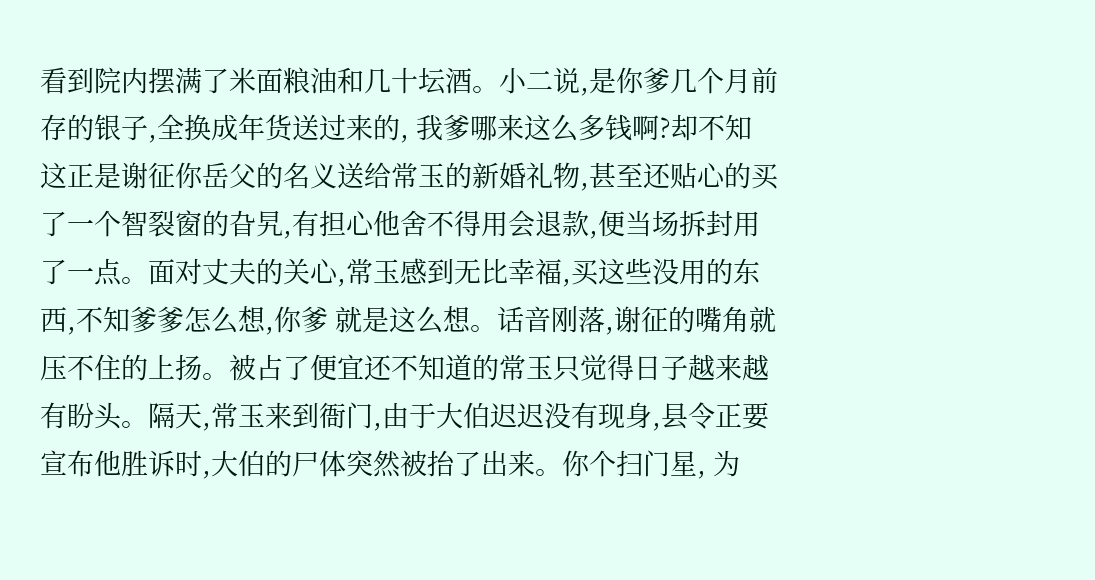看到院内摆满了米面粮油和几十坛酒。小二说,是你爹几个月前存的银子,全换成年货送过来的, 我爹哪来这么多钱啊?却不知这正是谢征你岳父的名义送给常玉的新婚礼物,甚至还贴心的买了一个智裂窗的旮旯,有担心他舍不得用会退款,便当场拆封用了一点。面对丈夫的关心,常玉感到无比幸福,买这些没用的东西,不知爹爹怎么想,你爹 就是这么想。话音刚落,谢征的嘴角就压不住的上扬。被占了便宜还不知道的常玉只觉得日子越来越有盼头。隔天,常玉来到衙门,由于大伯迟迟没有现身,县令正要宣布他胜诉时,大伯的尸体突然被抬了出来。你个扫门星, 为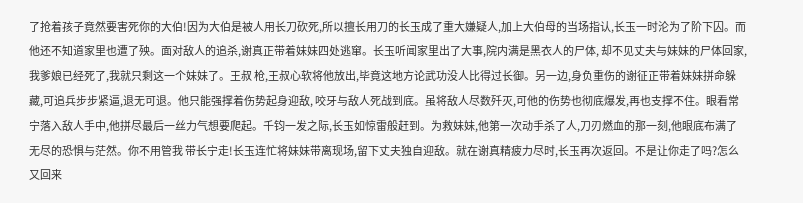了抢着孩子竟然要害死你的大伯!因为大伯是被人用长刀砍死,所以擅长用刀的长玉成了重大嫌疑人,加上大伯母的当场指认,长玉一时沦为了阶下囚。而他还不知道家里也遭了殃。面对敌人的追杀,谢真正带着妹妹四处逃窜。长玉听闻家里出了大事,院内满是黑衣人的尸体, 却不见丈夫与妹妹的尸体回家,我爹娘已经死了,我就只剩这一个妹妹了。王叔 枪,王叔心软将他放出,毕竟这地方论武功没人比得过长御。另一边,身负重伤的谢征正带着妹妹拼命躲藏,可追兵步步紧逼,退无可退。他只能强撑着伤势起身迎敌, 咬牙与敌人死战到底。虽将敌人尽数歼灭,可他的伤势也彻底爆发,再也支撑不住。眼看常宁落入敌人手中,他拼尽最后一丝力气想要爬起。千钧一发之际,长玉如惊雷般赶到。为救妹妹,他第一次动手杀了人,刀刃燃血的那一刻,他眼底布满了无尽的恐惧与茫然。你不用管我 带长宁走!长玉连忙将妹妹带离现场,留下丈夫独自迎敌。就在谢真精疲力尽时,长玉再次返回。不是让你走了吗?怎么又回来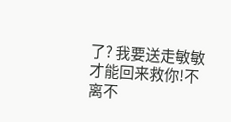了? 我要送走敏敏才能回来救你!不离不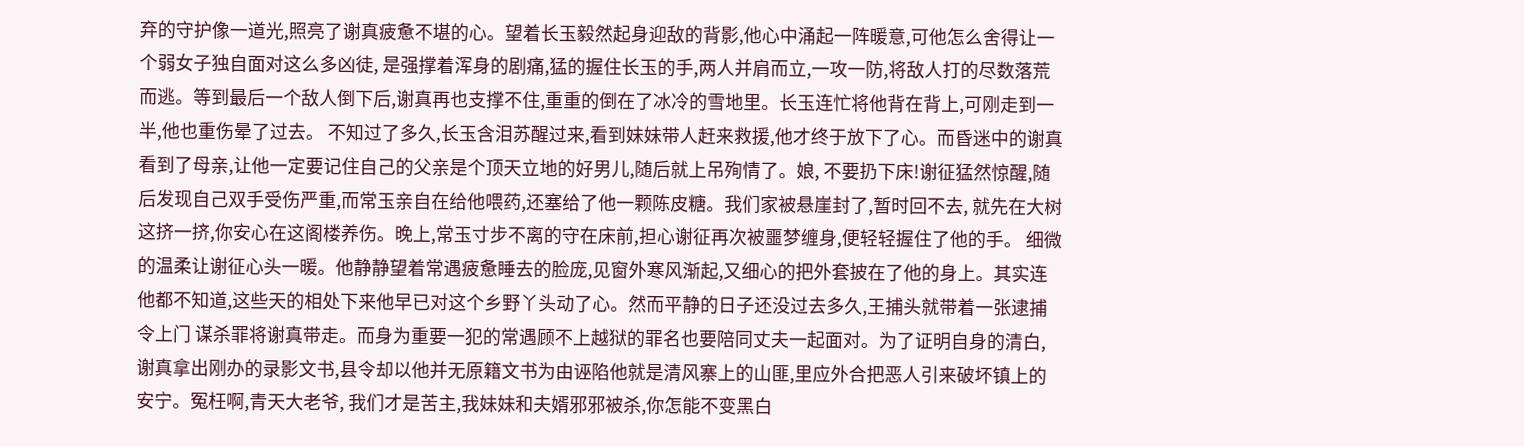弃的守护像一道光,照亮了谢真疲惫不堪的心。望着长玉毅然起身迎敌的背影,他心中涌起一阵暖意,可他怎么舍得让一个弱女子独自面对这么多凶徒, 是强撑着浑身的剧痛,猛的握住长玉的手,两人并肩而立,一攻一防,将敌人打的尽数落荒而逃。等到最后一个敌人倒下后,谢真再也支撑不住,重重的倒在了冰冷的雪地里。长玉连忙将他背在背上,可刚走到一半,他也重伤晕了过去。 不知过了多久,长玉含泪苏醒过来,看到妹妹带人赶来救援,他才终于放下了心。而昏迷中的谢真看到了母亲,让他一定要记住自己的父亲是个顶天立地的好男儿,随后就上吊殉情了。娘, 不要扔下床!谢征猛然惊醒,随后发现自己双手受伤严重,而常玉亲自在给他喂药,还塞给了他一颗陈皮糖。我们家被悬崖封了,暂时回不去, 就先在大树这挤一挤,你安心在这阁楼养伤。晚上,常玉寸步不离的守在床前,担心谢征再次被噩梦缠身,便轻轻握住了他的手。 细微的温柔让谢征心头一暖。他静静望着常遇疲惫睡去的脸庞,见窗外寒风渐起,又细心的把外套披在了他的身上。其实连他都不知道,这些天的相处下来他早已对这个乡野丫头动了心。然而平静的日子还没过去多久,王捕头就带着一张逮捕令上门 谋杀罪将谢真带走。而身为重要一犯的常遇顾不上越狱的罪名也要陪同丈夫一起面对。为了证明自身的清白,谢真拿出刚办的录影文书,县令却以他并无原籍文书为由诬陷他就是清风寨上的山匪,里应外合把恶人引来破坏镇上的安宁。冤枉啊,青天大老爷, 我们才是苦主,我妹妹和夫婿邪邪被杀,你怎能不变黑白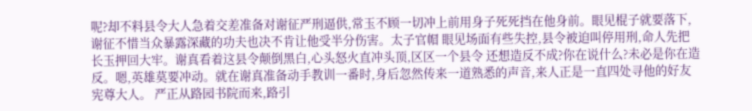呢?却不料县令大人急着交差准备对谢征严刑逼供,常玉不顾一切冲上前用身子死死挡在他身前。眼见棍子就要落下,谢征不惜当众暴露深藏的功夫也决不肯让他受半分伤害。太子官帽 眼见场面有些失控,县令被迫叫停用刑,命人先把长玉押回大牢。谢真看着这县令颠倒黑白,心头怒火直冲头顶,区区一个县令 还想造反不成?你在说什么?未必是你在造反。嗯,英雄莫要冲动。就在谢真准备动手教训一番时,身后忽然传来一道熟悉的声音,来人正是一直四处寻他的好友宪尊大人。 严正从路园书院而来,路引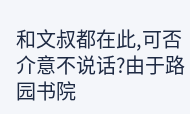和文叔都在此,可否介意不说话?由于路园书院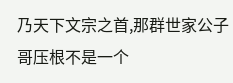乃天下文宗之首,那群世家公子哥压根不是一个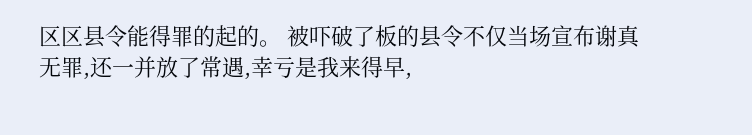区区县令能得罪的起的。 被吓破了板的县令不仅当场宣布谢真无罪,还一并放了常遇,幸亏是我来得早,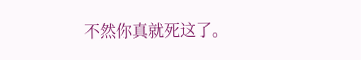不然你真就死这了。